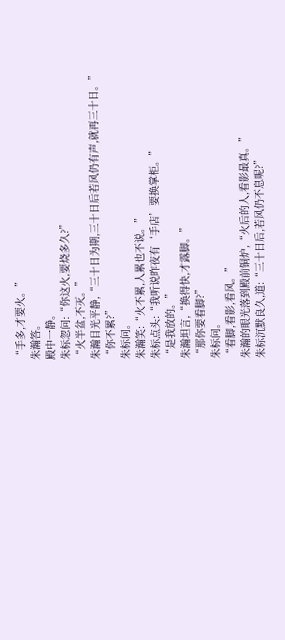“手多,才要火。”
朱瀚答。
殿中一静。
朱标忽问:“你这火,要烧多久?”
“火半盆,不灭。”
朱瀚目光平静,“三十日为期,三十日后若风仍有声,就再三十日。”
“你不累?”
朱标问。
朱瀚笑:“火不累,人累也不说。”
朱标点头:“我听说昨夜有‘手店’要换掌柜。”
“是我放的。”
朱瀚坦言,“换得快,才露脚。”
“那你要看脚?”
朱标问。
“看脚,看影,看风。”
朱瀚的眼光落到殿前铜炉,“火后的人,看影最真。”
朱标沉默良久,道:“三十日后,若风仍不息呢?”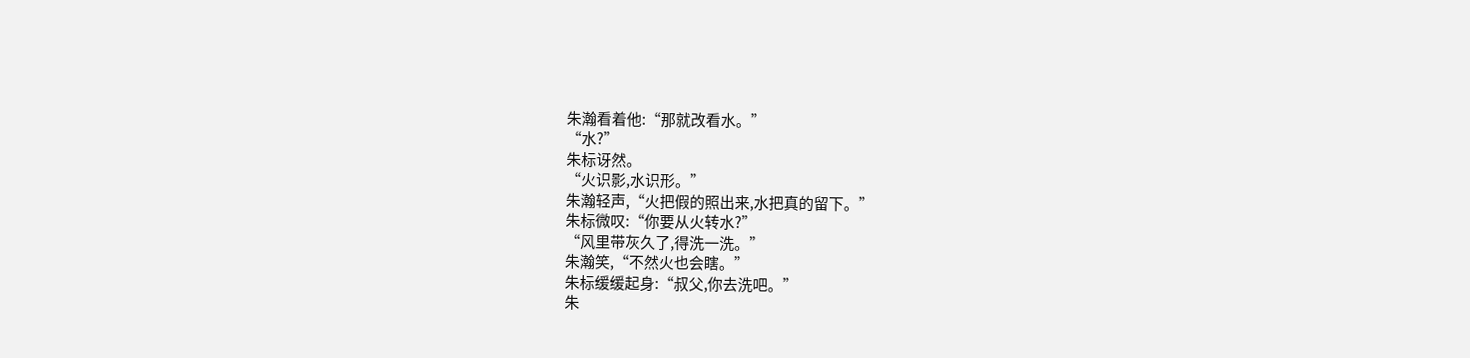朱瀚看着他:“那就改看水。”
“水?”
朱标讶然。
“火识影,水识形。”
朱瀚轻声,“火把假的照出来,水把真的留下。”
朱标微叹:“你要从火转水?”
“风里带灰久了,得洗一洗。”
朱瀚笑,“不然火也会瞎。”
朱标缓缓起身:“叔父,你去洗吧。”
朱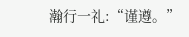瀚行一礼:“谨遵。”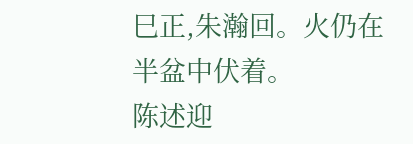巳正,朱瀚回。火仍在半盆中伏着。
陈述迎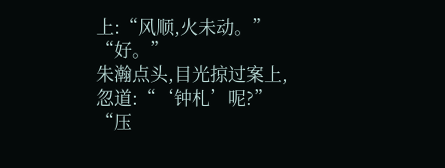上:“风顺,火未动。”
“好。”
朱瀚点头,目光掠过案上,忽道:“‘钟札’呢?”
“压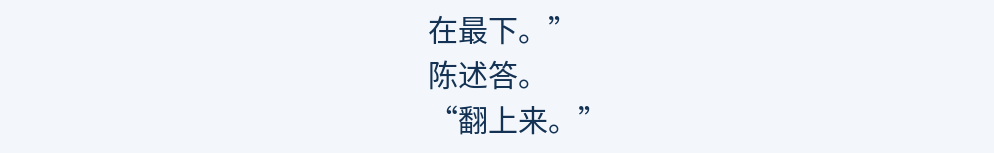在最下。”
陈述答。
“翻上来。”